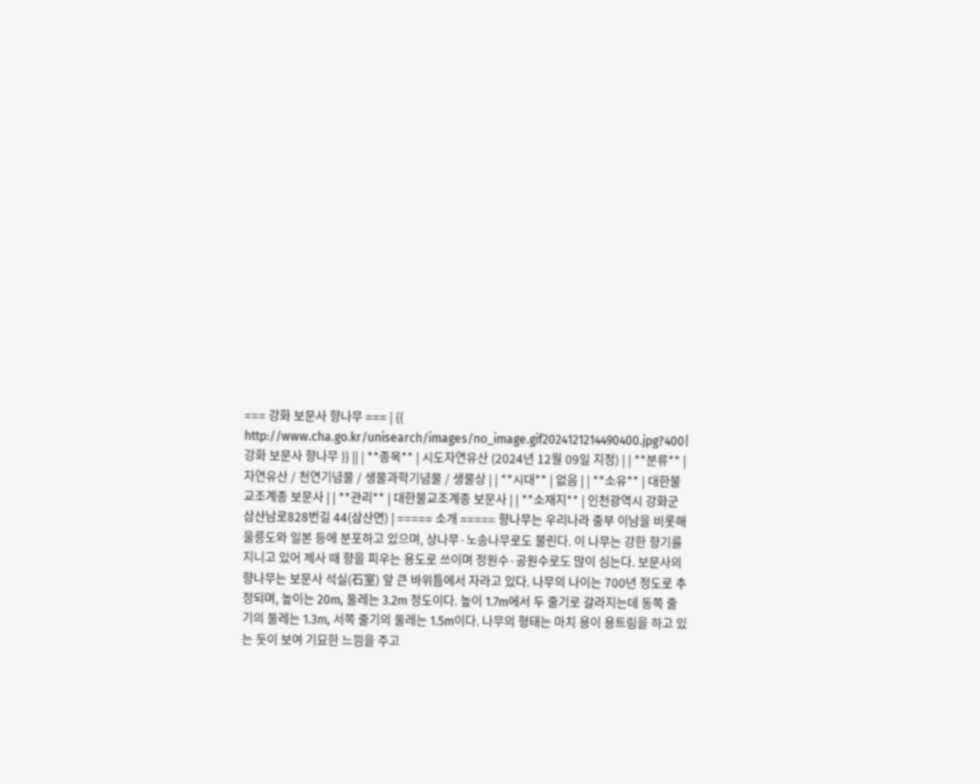=== 강화 보문사 향나무 === | {{ http://www.cha.go.kr/unisearch/images/no_image.gif2024121214490400.jpg?400|강화 보문사 향나무 }} || | **종목** | 시도자연유산 (2024년 12월 09일 지정) | | **분류** | 자연유산 / 천연기념물 / 생물과학기념물 / 생물상 | | **시대** | 없음 | | **소유** | 대한불교조계종 보문사 | | **관리** | 대한불교조계종 보문사 | | **소재지** | 인천광역시 강화군 삼산남로828번길 44(삼산면) | ===== 소개 ===== 향나무는 우리나라 중부 이남을 비롯해 울릉도와 일본 등에 분포하고 있으며, 상나무·노송나무로도 불린다. 이 나무는 강한 향기를 지니고 있어 제사 때 향을 피우는 용도로 쓰이며 정원수·공원수로도 많이 심는다. 보문사의 향나무는 보문사 석실(石室) 앞 큰 바위틈에서 자라고 있다. 나무의 나이는 700년 정도로 추정되며, 높이는 20m, 둘레는 3.2m 정도이다. 높이 1.7m에서 두 줄기로 갈라지는데 동쪽 줄기의 둘레는 1.3m, 서쪽 줄기의 둘레는 1.5m이다. 나무의 형태는 마치 용이 용트림을 하고 있는 듯이 보여 기묘한 느낌을 주고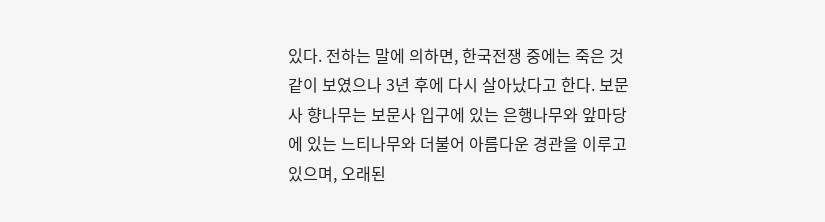있다. 전하는 말에 의하면, 한국전쟁 중에는 죽은 것 같이 보였으나 3년 후에 다시 살아났다고 한다. 보문사 향나무는 보문사 입구에 있는 은행나무와 앞마당에 있는 느티나무와 더불어 아름다운 경관을 이루고 있으며, 오래된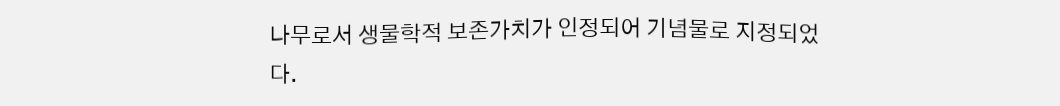나무로서 생물학적 보존가치가 인정되어 기념물로 지정되었다.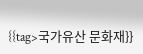{{tag>국가유산 문화재}}